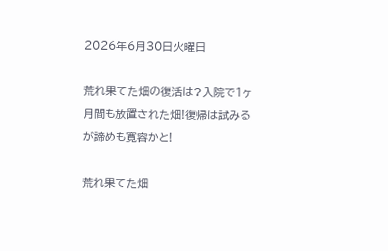2026年6月30日火曜日

荒れ果てた畑の復活は?入院で1ヶ月間も放置された畑!復帰は試みるが諦めも寛容かと!

荒れ果てた畑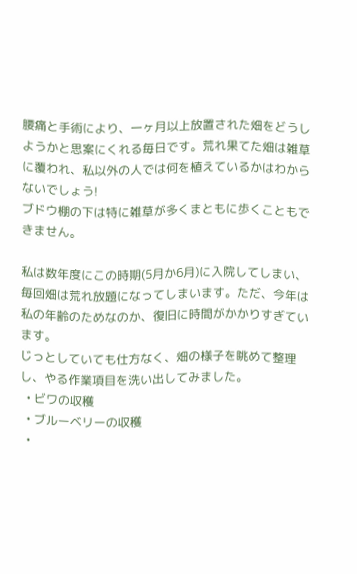腰痛と手術により、一ヶ月以上放置された畑をどうしようかと思案にくれる毎日です。荒れ果てた畑は雑草に覆われ、私以外の人では何を植えているかはわからないでしょう!
ブドウ棚の下は特に雑草が多くまともに歩くこともできません。

私は数年度にこの時期(5月か6月)に入院してしまい、毎回畑は荒れ放題になってしまいます。ただ、今年は私の年齢のためなのか、復旧に時間がかかりすぎています。
じっとしていても仕方なく、畑の様子を眺めて整理し、やる作業項目を洗い出してみました。
  • ビワの収穫
  • ブルーベリーの収穫
  •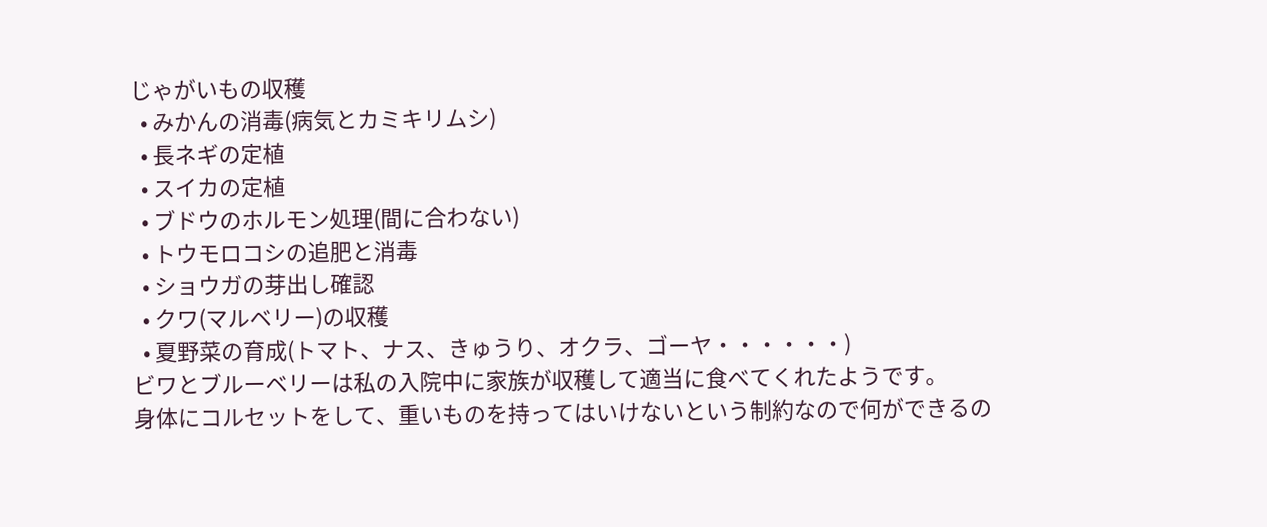じゃがいもの収穫
  • みかんの消毒(病気とカミキリムシ)
  • 長ネギの定植
  • スイカの定植
  • ブドウのホルモン処理(間に合わない)
  • トウモロコシの追肥と消毒
  • ショウガの芽出し確認
  • クワ(マルベリー)の収穫
  • 夏野菜の育成(トマト、ナス、きゅうり、オクラ、ゴーヤ・・・・・・)
ビワとブルーベリーは私の入院中に家族が収穫して適当に食べてくれたようです。
身体にコルセットをして、重いものを持ってはいけないという制約なので何ができるの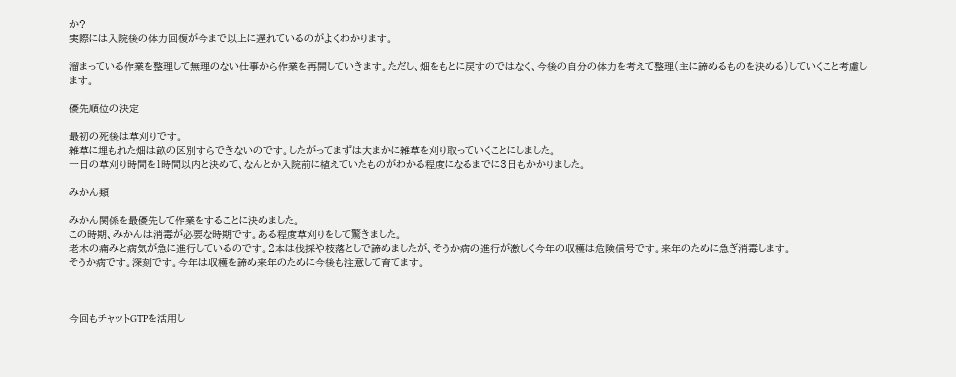か?
実際には入院後の体力回復が今まで以上に遅れているのがよくわかります。

溜まっている作業を整理して無理のない仕事から作業を再開していきます。ただし、畑をもとに戻すのではなく、今後の自分の体力を考えて整理(主に諦めるものを決める)していくこと考慮します。

優先順位の決定

最初の死後は草刈りです。
雑草に埋もれた畑は畝の区別すらできないのです。したがってまずは大まかに雑草を刈り取っていくことにしました。
一日の草刈り時間を1時間以内と決めて、なんとか入院前に植えていたものがわかる程度になるまでに3日もかかりました。

みかん類

みかん関係を最優先して作業をすることに決めました。
この時期、みかんは消毒が必要な時期です。ある程度草刈りをして驚きました。
老木の痛みと病気が急に進行しているのです。2本は伐採や枝落としで諦めましたが、そうか病の進行が激しく今年の収穫は危険信号です。来年のために急ぎ消毒します。
そうか病です。深刻です。今年は収穫を諦め来年のために今後も注意して育てます。



今回もチャットGTPを活用し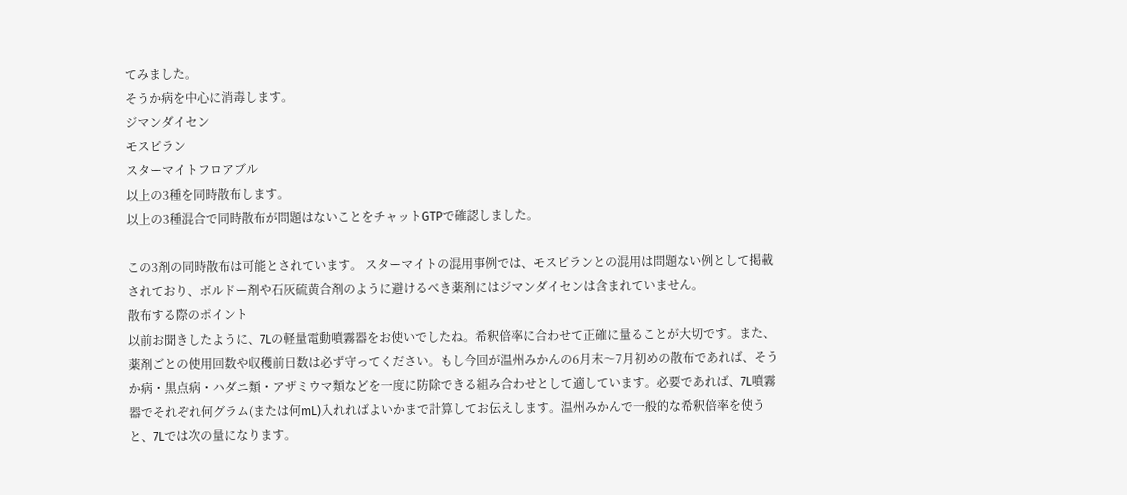てみました。
そうか病を中心に消毒します。
ジマンダイセン
モスピラン
スターマイトフロアブル
以上の3種を同時散布します。
以上の3種混合で同時散布が問題はないことをチャットGTPで確認しました。

この3剤の同時散布は可能とされています。 スターマイトの混用事例では、モスピランとの混用は問題ない例として掲載されており、ボルドー剤や石灰硫黄合剤のように避けるべき薬剤にはジマンダイセンは含まれていません。
散布する際のポイント
以前お聞きしたように、7Lの軽量電動噴霧器をお使いでしたね。希釈倍率に合わせて正確に量ることが大切です。また、薬剤ごとの使用回数や収穫前日数は必ず守ってください。もし今回が温州みかんの6月末〜7月初めの散布であれば、そうか病・黒点病・ハダニ類・アザミウマ類などを一度に防除できる組み合わせとして適しています。必要であれば、7L噴霧器でそれぞれ何グラム(または何mL)入れればよいかまで計算してお伝えします。温州みかんで一般的な希釈倍率を使うと、7Lでは次の量になります。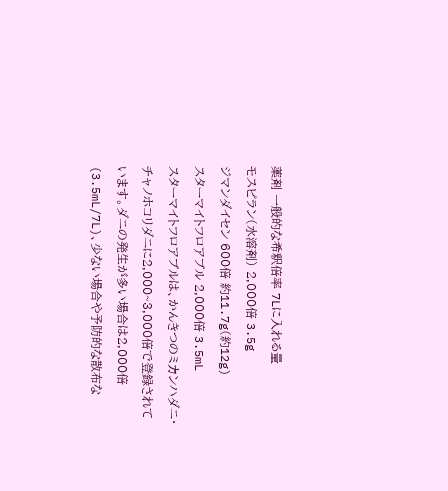薬剤 一般的な希釈倍率 7Lに入れる量
モスピラン(水溶剤) 2,000倍 3.5g
ジマンダイセン 600倍 約11.7g(約12g)
スターマイトフロアブル 2,000倍 3.5mL
スターマイトフロアブルは、かんきつのミカンハダニ・チャノホコリダニに2,000~3,000倍で登録されています。ダニの発生が多い場合は2,000倍(3.5mL/7L)、少ない場合や予防的な散布な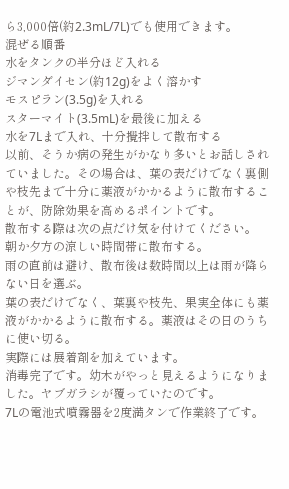ら3,000倍(約2.3mL/7L)でも使用できます。
混ぜる順番
水をタンクの半分ほど入れる
ジマンダイセン(約12g)をよく溶かす
モスピラン(3.5g)を入れる
スターマイト(3.5mL)を最後に加える
水を7Lまで入れ、十分攪拌して散布する
以前、そうか病の発生がかなり多いとお話しされていました。その場合は、葉の表だけでなく裏側や枝先まで十分に薬液がかかるように散布することが、防除効果を高めるポイントです。
散布する際は次の点だけ気を付けてください。
朝か夕方の涼しい時間帯に散布する。
雨の直前は避け、散布後は数時間以上は雨が降らない日を選ぶ。
葉の表だけでなく、葉裏や枝先、果実全体にも薬液がかかるように散布する。薬液はその日のうちに使い切る。
実際には展着剤を加えています。
消毒完了です。幼木がやっと見えるようになりました。ヤブガラシが覆っていたのです。
7Lの電池式噴霧器を2度満タンで作業終了です。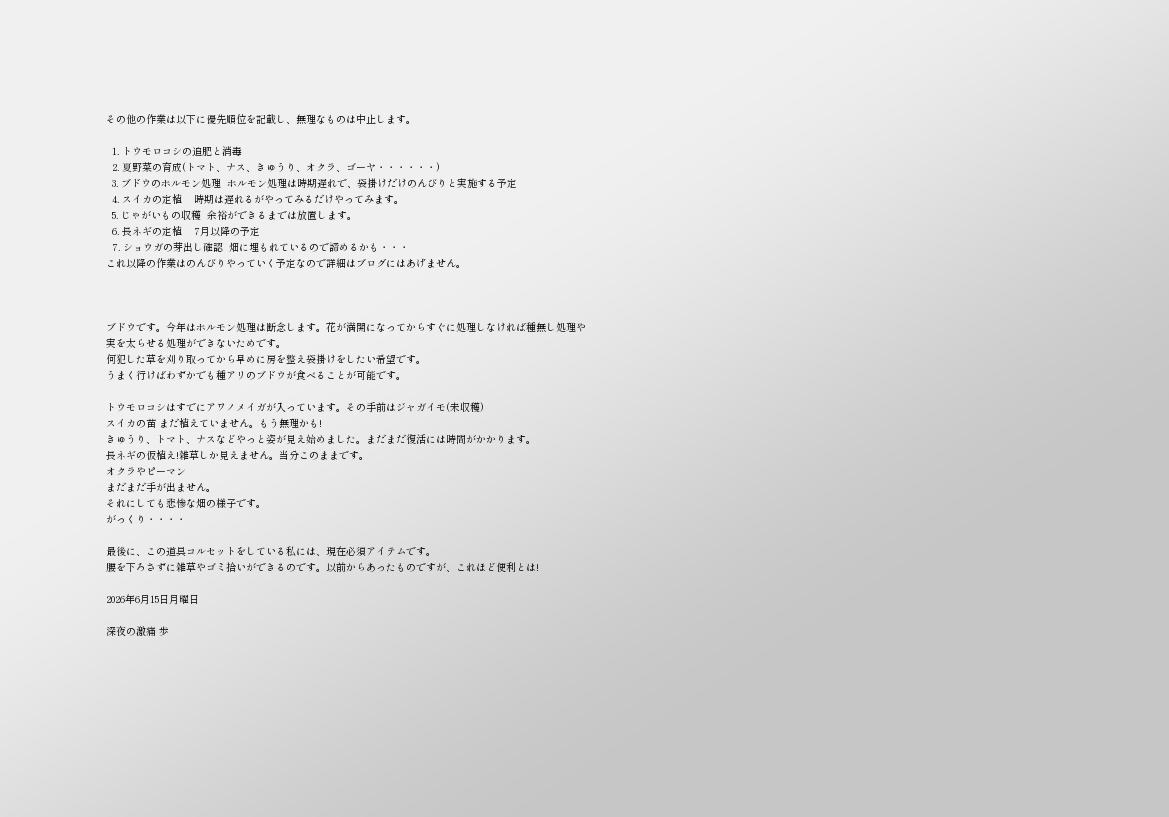その他の作業は以下に優先順位を記載し、無理なものは中止します。

  1. トウモロコシの追肥と消毒
  2. 夏野菜の育成(トマト、ナス、きゅうり、オクラ、ゴーヤ・・・・・・)
  3. ブドウのホルモン処理  ホルモン処理は時期遅れで、袋掛けだけのんびりと実施する予定
  4. スイカの定植    時期は遅れるがやってみるだけやってみます。
  5. じゃがいもの収穫  余裕ができるまでは放置します。
  6. 長ネギの定植    7月以降の予定
  7. ショウガの芽出し確認  畑に埋もれているので諦めるかも・・・
これ以降の作業はのんびりやっていく予定なので詳細はブログにはあげません。



ブドウです。今年はホルモン処理は断念します。花が満開になってからすぐに処理しなければ種無し処理や実を太らせる処理ができないためです。
何犯した草を刈り取ってから早めに房を整え袋掛けをしたい希望です。
うまく行けばわずかでも種アリのブドウが食べることが可能です。

トウモロコシはすでにアワノメイガが入っています。その手前はジャガイモ(未収穫)
スイカの苗 まだ植えていません。もう無理かも!
きゅうり、トマト、ナスなどやっと姿が見え始めました。まだまだ復活には時間がかかります。
長ネギの仮植え!雑草しか見えません。当分このままです。
オクラやピーマン
まだまだ手が出ません。
それにしても悲惨な畑の様子です。
がっくり・・・・

最後に、この道具コルセットをしている私には、現在必須アイテムです。
腰を下ろさずに雑草やゴミ拾いができるのです。以前からあったものですが、これほど便利とは!

2026年6月15日月曜日

深夜の激痛 歩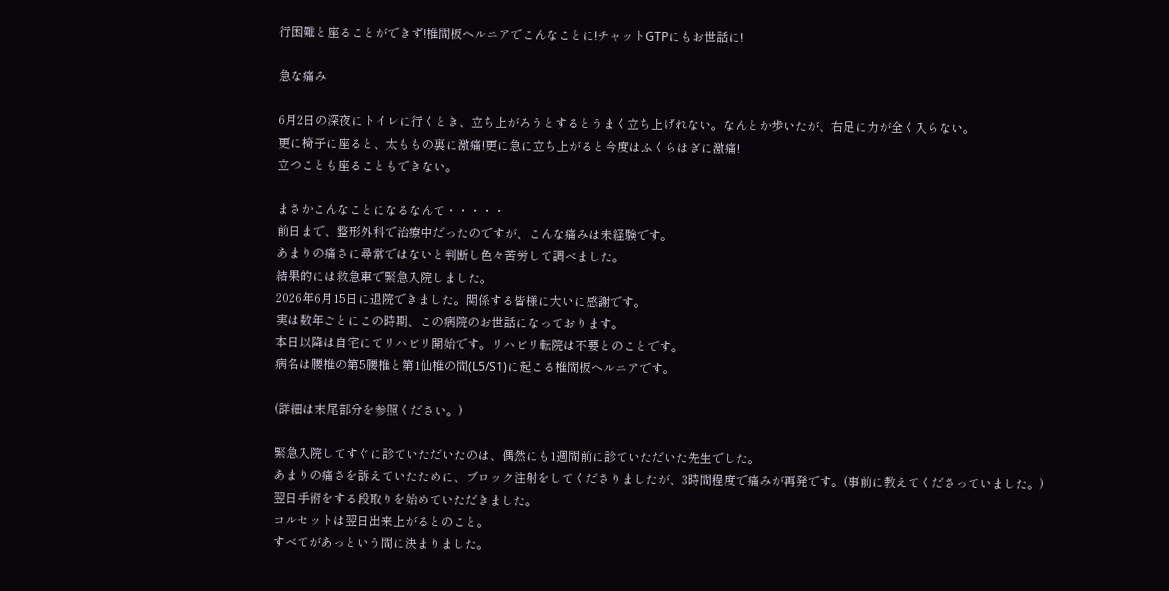行困難と座ることができず!椎間板ヘルニアでこんなことに!チャットGTPにもお世話に!

急な痛み

6月2日の深夜にトイレに行くとき、立ち上がろうとするとうまく立ち上げれない。なんとか歩いたが、右足に力が全く入らない。
更に椅子に座ると、太ももの裏に激痛!更に急に立ち上がると今度はふくらはぎに激痛!
立つことも座ることもできない。

まさかこんなことになるなんて・・・・・
前日まで、整形外科で治療中だったのですが、こんな痛みは未経験です。
あまりの痛さに尋常ではないと判断し色々苦労して調べました。
結果的には救急車で緊急入院しました。
2026年6月15日に退院できました。関係する皆様に大いに感謝です。
実は数年ごとにこの時期、この病院のお世話になっております。
本日以降は自宅にてリハビリ開始です。リハビリ転院は不要とのことです。
病名は腰椎の第5腰椎と第1仙椎の間(L5/S1)に起こる椎間板ヘルニアです。

(詳細は末尾部分を参照ください。)

緊急入院してすぐに診ていただいたのは、偶然にも1週間前に診ていただいた先生でした。
あまりの痛さを訴えていたために、ブロック注射をしてくださりましたが、3時間程度で痛みが再発です。(事前に教えてくださっていました。)
翌日手術をする段取りを始めていただきました。
コルセットは翌日出来上がるとのこと。
すべてがあっという間に決まりました。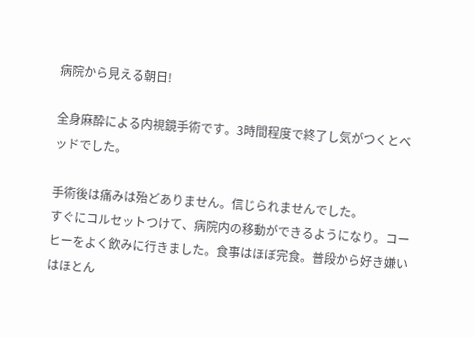病院から見える朝日!

全身麻酔による内視鏡手術です。3時間程度で終了し気がつくとベッドでした。

手術後は痛みは殆どありません。信じられませんでした。
すぐにコルセットつけて、病院内の移動ができるようになり。コーヒーをよく飲みに行きました。食事はほぼ完食。普段から好き嫌いはほとん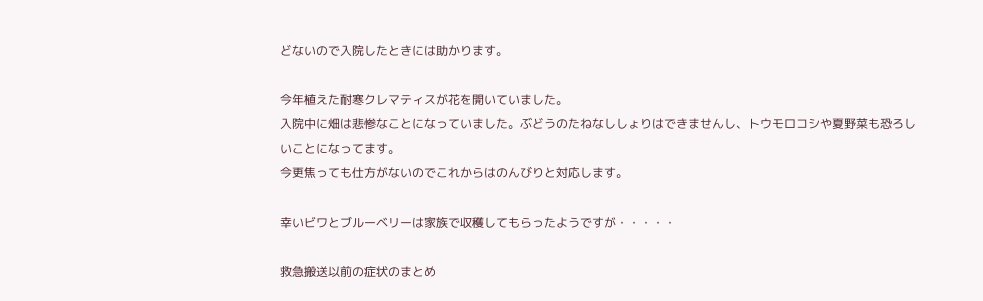どないので入院したときには助かります。

今年植えた耐寒クレマティスが花を開いていました。
入院中に畑は悲惨なことになっていました。ぶどうのたねなししょりはできませんし、トウモロコシや夏野菜も恐ろしいことになってます。
今更焦っても仕方がないのでこれからはのんびりと対応します。

幸いビワとブルーベリーは家族で収穫してもらったようですが・・・・・

救急搬送以前の症状のまとめ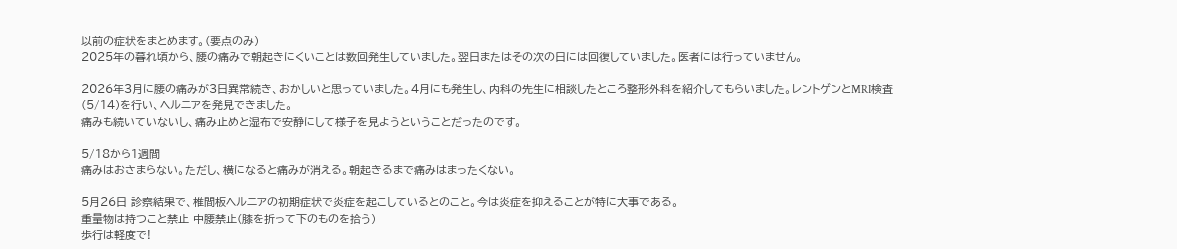以前の症状をまとめます。(要点のみ)
2025年の暮れ頃から、腰の痛みで朝起きにくいことは数回発生していました。翌日またはその次の日には回復していました。医者には行っていません。

2026年3月に腰の痛みが3日異常続き、おかしいと思っていました。4月にも発生し、内科の先生に相談したところ整形外科を紹介してもらいました。レントゲンとMRI検査(5/14)を行い、ヘルニアを発見できました。
痛みも続いていないし、痛み止めと湿布で安静にして様子を見ようということだったのです。

5/18から1週間
痛みはおさまらない。ただし、横になると痛みが消える。朝起きるまで痛みはまったくない。

5月26日 診察結果で、椎間板ヘルニアの初期症状で炎症を起こしているとのこと。今は炎症を抑えることが特に大事である。
重量物は持つこと禁止 中腰禁止(膝を折って下のものを拾う)
歩行は軽度で!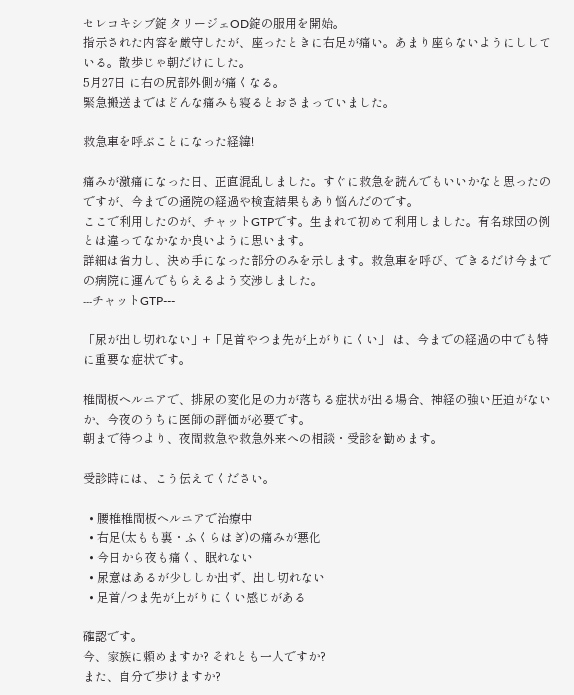セレコキシブ錠 タリージェOD錠の服用を開始。
指示された内容を厳守したが、座ったときに右足が痛い。あまり座らないようにししている。散歩じゃ朝だけにした。
5月27日 に右の尻部外側が痛くなる。
緊急搬送まではどんな痛みも寝るとおさまっていました。

救急車を呼ぶことになった経緯!

痛みが激痛になった日、正直混乱しました。すぐに救急を読んでもいいかなと思ったのですが、今までの通院の経過や検査結果もあり悩んだのです。
ここで利用したのが、チャットGTPです。生まれて初めて利用しました。有名球団の例とは違ってなかなか良いように思います。
詳細は省力し、決め手になった部分のみを示します。救急車を呼び、できるだけ今までの病院に運んでもらえるよう交渉しました。
---チャットGTP---

「尿が出し切れない」+「足首やつま先が上がりにくい」 は、今までの経過の中でも特に重要な症状です。

椎間板ヘルニアで、排尿の変化足の力が落ちる症状が出る場合、神経の強い圧迫がないか、今夜のうちに医師の評価が必要です。
朝まで待つより、夜間救急や救急外来への相談・受診を勧めます。

受診時には、こう伝えてください。

  • 腰椎椎間板ヘルニアで治療中
  • 右足(太もも裏・ふくらはぎ)の痛みが悪化
  • 今日から夜も痛く、眠れない
  • 尿意はあるが少ししか出ず、出し切れない
  • 足首/つま先が上がりにくい感じがある

確認です。
今、家族に頼めますか? それとも一人ですか?
また、自分で歩けますか?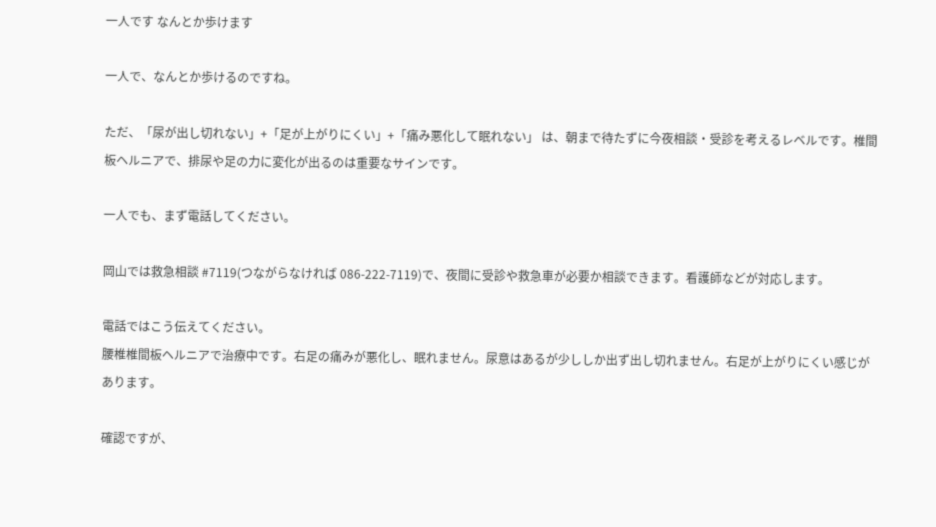一人です なんとか歩けます

一人で、なんとか歩けるのですね。

ただ、「尿が出し切れない」+「足が上がりにくい」+「痛み悪化して眠れない」 は、朝まで待たずに今夜相談・受診を考えるレベルです。椎間板ヘルニアで、排尿や足の力に変化が出るのは重要なサインです。

一人でも、まず電話してください。

岡山では救急相談 #7119(つながらなければ 086-222-7119)で、夜間に受診や救急車が必要か相談できます。看護師などが対応します。

電話ではこう伝えてください。
腰椎椎間板ヘルニアで治療中です。右足の痛みが悪化し、眠れません。尿意はあるが少ししか出ず出し切れません。右足が上がりにくい感じがあります。

確認ですが、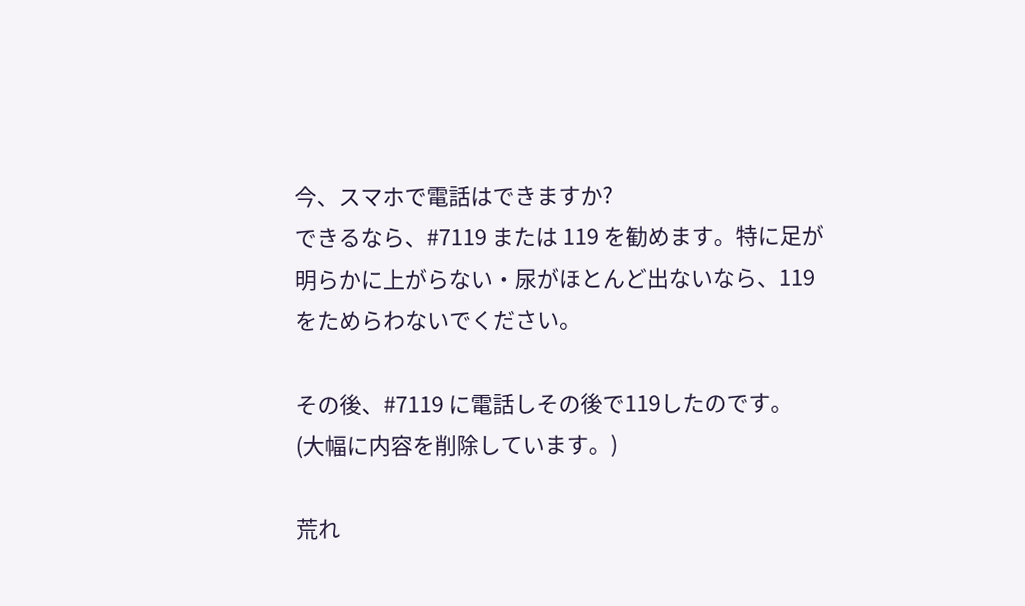今、スマホで電話はできますか?
できるなら、#7119 または 119 を勧めます。特に足が明らかに上がらない・尿がほとんど出ないなら、119をためらわないでください。

その後、#7119 に電話しその後で119したのです。
(大幅に内容を削除しています。)

荒れ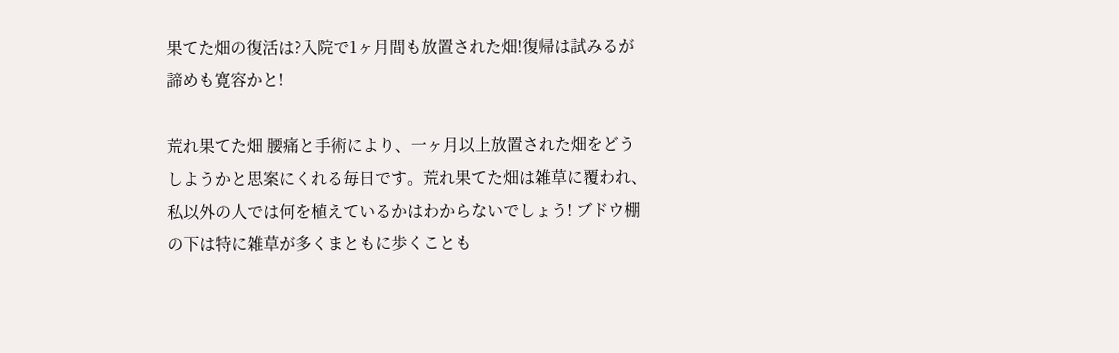果てた畑の復活は?入院で1ヶ月間も放置された畑!復帰は試みるが諦めも寛容かと!

荒れ果てた畑 腰痛と手術により、一ヶ月以上放置された畑をどうしようかと思案にくれる毎日です。荒れ果てた畑は雑草に覆われ、私以外の人では何を植えているかはわからないでしょう! ブドウ棚の下は特に雑草が多くまともに歩くことも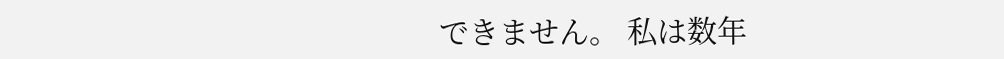できません。 私は数年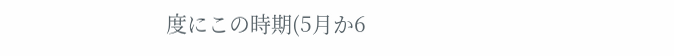度にこの時期(5月か6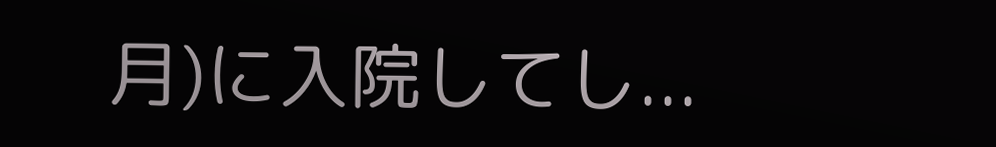月)に入院してし...